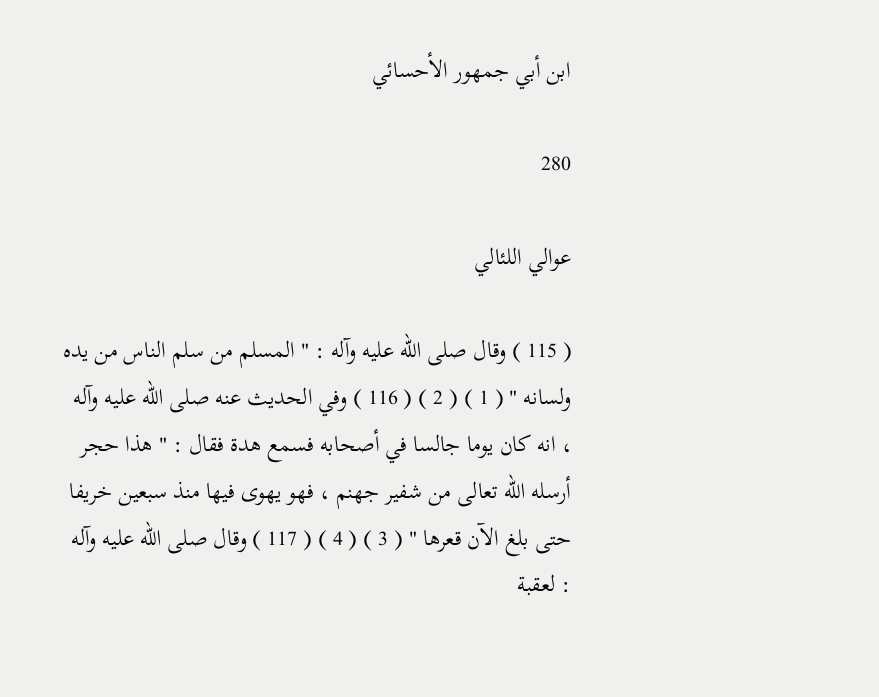ابن أبي جمهور الأحسائي

280

عوالي اللئالي

( 115 ) وقال صلى الله عليه وآله : " المسلم من سلم الناس من يده ولسانه " ( 1 ) ( 2 ) ( 116 ) وفي الحديث عنه صلى الله عليه وآله ، انه كان يوما جالسا في أصحابه فسمع هدة فقال : " هذا حجر أرسله الله تعالى من شفير جهنم ، فهو يهوى فيها منذ سبعين خريفا حتى بلغ الآن قعرها " ( 3 ) ( 4 ) ( 117 ) وقال صلى الله عليه وآله : لعقبة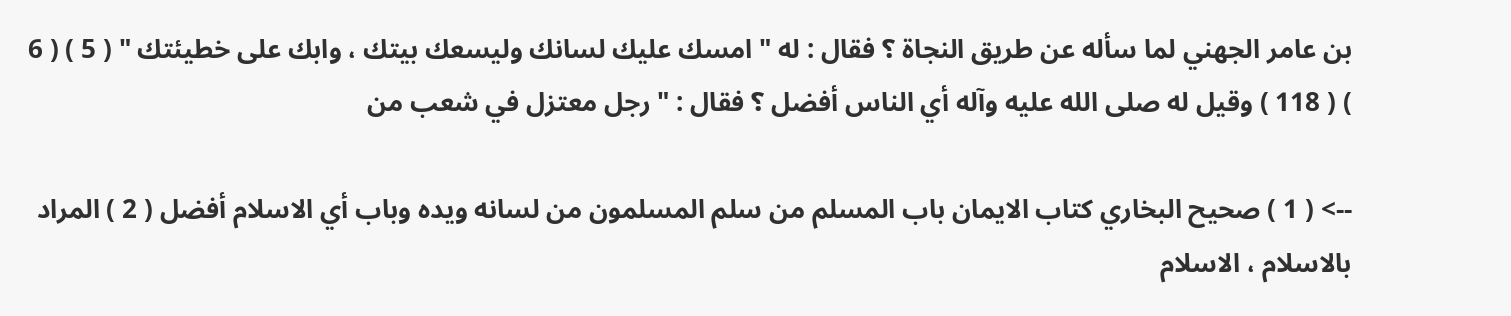بن عامر الجهني لما سأله عن طريق النجاة ؟ فقال : له " امسك عليك لسانك وليسعك بيتك ، وابك على خطيئتك " ( 5 ) ( 6 ) ( 118 ) وقيل له صلى الله عليه وآله أي الناس أفضل ؟ فقال : " رجل معتزل في شعب من

--> ( 1 ) صحيح البخاري كتاب الايمان باب المسلم من سلم المسلمون من لسانه ويده وباب أي الاسلام أفضل ( 2 ) المراد بالاسلام ، الاسلام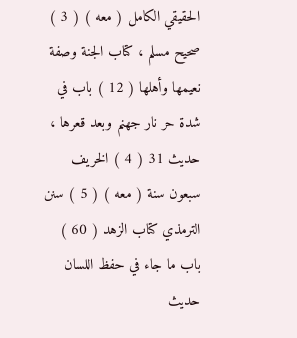الحقيقي الكامل ( معه ) ( 3 ) صحيح مسلم ، كتاب الجنة وصفة نعيمها وأهلها ( 12 ) باب في شدة حر نار جهنم وبعد قعرها ، حديث 31 ( 4 ) الخريف سبعون سنة ( معه ) ( 5 ) سنن الترمذي كتاب الزهد ( 60 ) باب ما جاء في حفظ اللسان حديث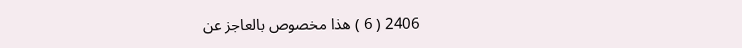2406 ( 6 ) هذا مخصوص بالعاجز عن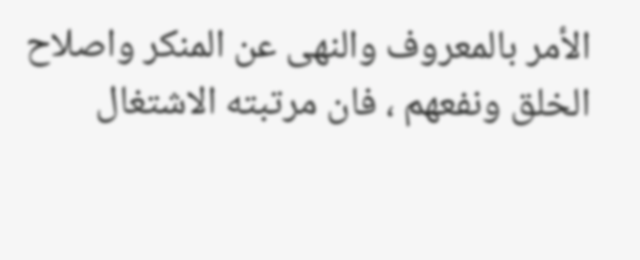الأمر بالمعروف والنهى عن المنكر واصلاح الخلق ونفعهم ، فان مرتبته الاشتغال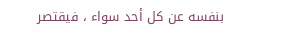بنفسه عن كل أحد سواء ، فيقتصر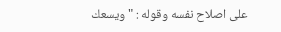على اصلاح نفسه وقوله : " ويسعك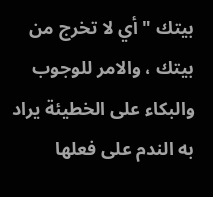بيتك " أي لا تخرج من بيتك ، والامر للوجوب والبكاء على الخطيئة يراد به الندم على فعلها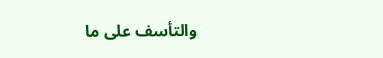والتأسف على ما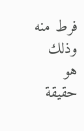فرط منه وذلك هو حقيقة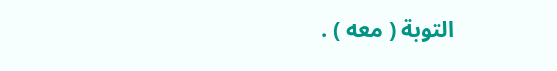التوبة ( معه ) .